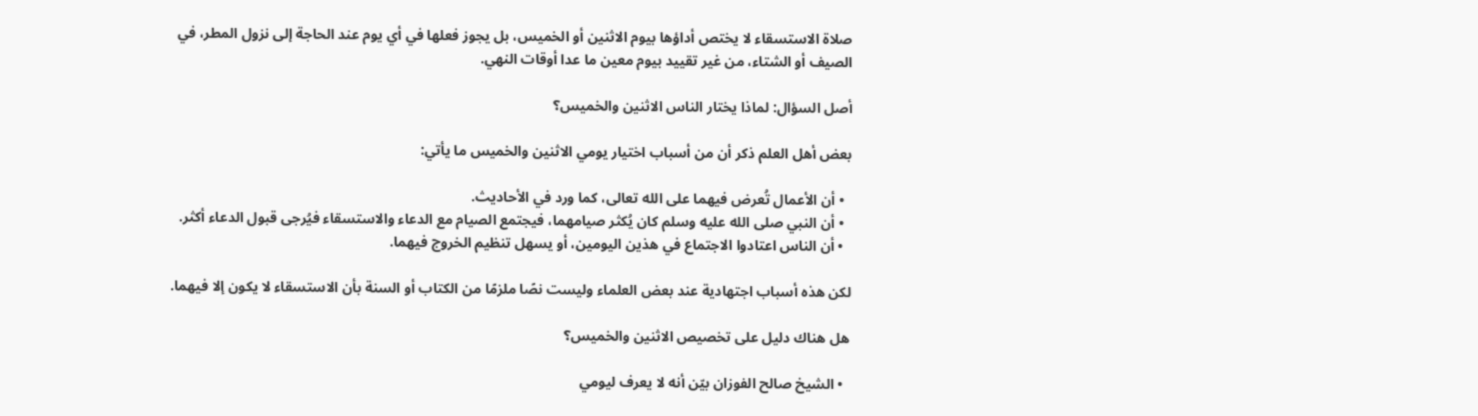صلاة الاستسقاء لا يختص أداؤها بيوم الاثنين أو الخميس، بل يجوز فعلها في أي يوم عند الحاجة إلى نزول المطر، في الصيف أو الشتاء، من غير تقييد بيوم معين ما عدا أوقات النهي.

أصل السؤال: لماذا يختار الناس الاثنين والخميس؟

بعض أهل العلم ذكر أن من أسباب اختيار يومي الاثنين والخميس ما يأتي:

  • أن الأعمال تُعرض فيهما على الله تعالى، كما ورد في الأحاديث.
  • أن النبي صلى الله عليه وسلم كان يُكثر صيامهما، فيجتمع الصيام مع الدعاء والاستسقاء فيُرجى قبول الدعاء أكثر.
  • أن الناس اعتادوا الاجتماع في هذين اليومين، أو يسهل تنظيم الخروج فيهما.

لكن هذه أسباب اجتهادية عند بعض العلماء وليست نصًا ملزمًا من الكتاب أو السنة بأن الاستسقاء لا يكون إلا فيهما.

هل هناك دليل على تخصيص الاثنين والخميس؟

  • الشيخ صالح الفوزان بيّن أنه لا يعرف ليومي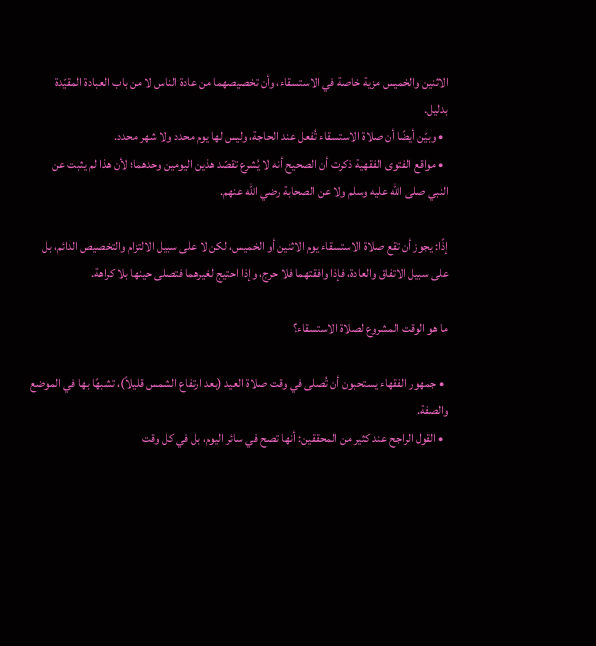الاثنين والخميس مزية خاصة في الاستسقاء، وأن تخصيصهما من عادة الناس لا من باب العبادة المقيّدة بدليل.
  • وبيّن أيضًا أن صلاة الاستسقاء تُفعل عند الحاجة، وليس لها يوم محدد ولا شهر محدد.
  • مواقع الفتوى الفقهية ذكرت أن الصحيح أنه لا يُشرع تقصّد هذين اليومين وحدهما؛ لأن هذا لم يثبت عن النبي صلى الله عليه وسلم ولا عن الصحابة رضي الله عنهم.

إذًا: يجوز أن تقع صلاة الاستسقاء يوم الاثنين أو الخميس، لكن لا على سبيل الالتزام والتخصيص الدائم، بل على سبيل الاتفاق والعادة، فإذا وافقتهما فلا حرج، وإذا احتيج لغيرهما فتصلى حينها بلا كراهة.

ما هو الوقت المشروع لصلاة الاستسقاء؟

  • جمهور الفقهاء يستحبون أن تُصلى في وقت صلاة العيد (بعد ارتفاع الشمس قليلاً)، تشبهًا بها في الموضع والصفة.
  • القول الراجح عند كثير من المحققين: أنها تصح في سائر اليوم، بل في كل وقت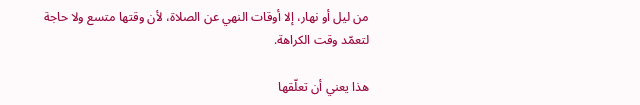من ليل أو نهار، إلا أوقات النهي عن الصلاة، لأن وقتها متسع ولا حاجة لتعمّد وقت الكراهة.

هذا يعني أن تعلّقها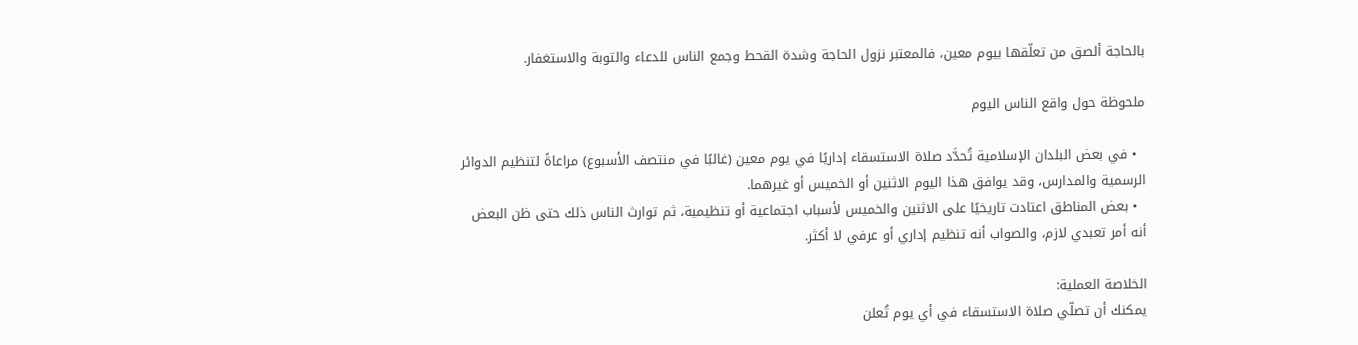بالحاجة ألصق من تعلّقها بيوم معين، فالمعتبر نزول الحاجة وشدة القحط وجمع الناس للدعاء والتوبة والاستغفار.

ملحوظة حول واقع الناس اليوم

  • في بعض البلدان الإسلامية تُحدَّد صلاة الاستسقاء إداريًا في يوم معين (غالبًا في منتصف الأسبوع) مراعاةً لتنظيم الدوائر الرسمية والمدارس، وقد يوافق هذا اليوم الاثنين أو الخميس أو غيرهما.
  • بعض المناطق اعتادت تاريخيًا على الاثنين والخميس لأسباب اجتماعية أو تنظيمية، ثم توارث الناس ذلك حتى ظن البعض أنه أمر تعبدي لازم، والصواب أنه تنظيم إداري أو عرفي لا أكثر.

الخلاصة العملية:
يمكنك أن تصلّي صلاة الاستسقاء في أي يوم تُعلن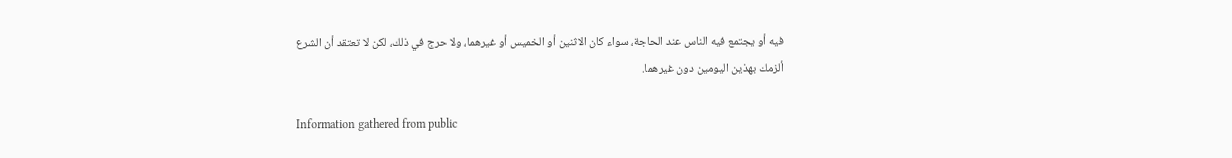فيه أو يجتمع فيه الناس عند الحاجة، سواء كان الاثنين أو الخميس أو غيرهما، ولا حرج في ذلك، لكن لا تعتقد أن الشرع ألزمك بهذين اليومين دون غيرهما.

Information gathered from public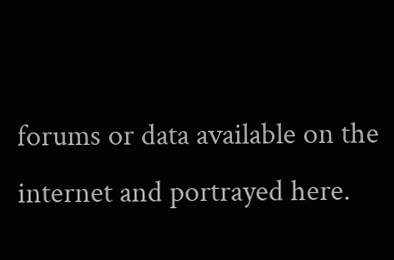forums or data available on the internet and portrayed here.